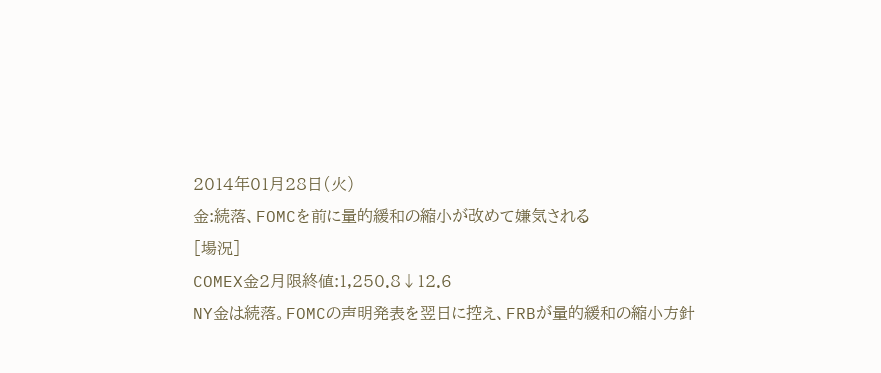2014年01月28日(火)
金:続落、FOMCを前に量的緩和の縮小が改めて嫌気される
[場況]
COMEX金2月限終値:1,250.8↓12.6
NY金は続落。FOMCの声明発表を翌日に控え、FRBが量的緩和の縮小方針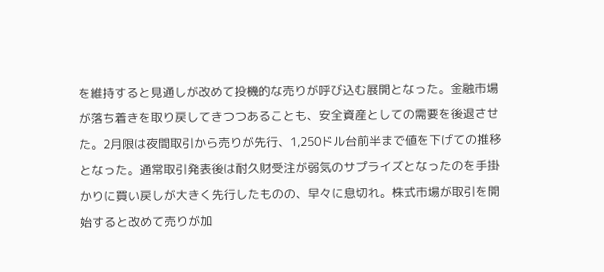を維持すると見通しが改めて投機的な売りが呼び込む展開となった。金融市場が落ち着きを取り戻してきつつあることも、安全資産としての需要を後退させた。2月限は夜間取引から売りが先行、1,250ドル台前半まで値を下げての推移となった。通常取引発表後は耐久財受注が弱気のサプライズとなったのを手掛かりに買い戻しが大きく先行したものの、早々に息切れ。株式市場が取引を開始すると改めて売りが加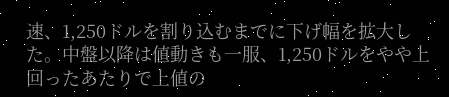速、1,250ドルを割り込むまでに下げ幅を拡大した。中盤以降は値動きも一服、1,250ドルをやや上回ったあたりで上値の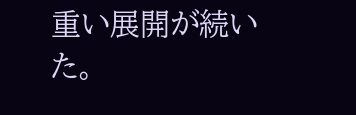重い展開が続いた。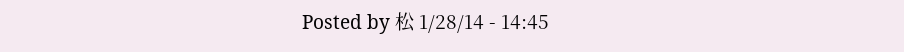Posted by 松 1/28/14 - 14:45